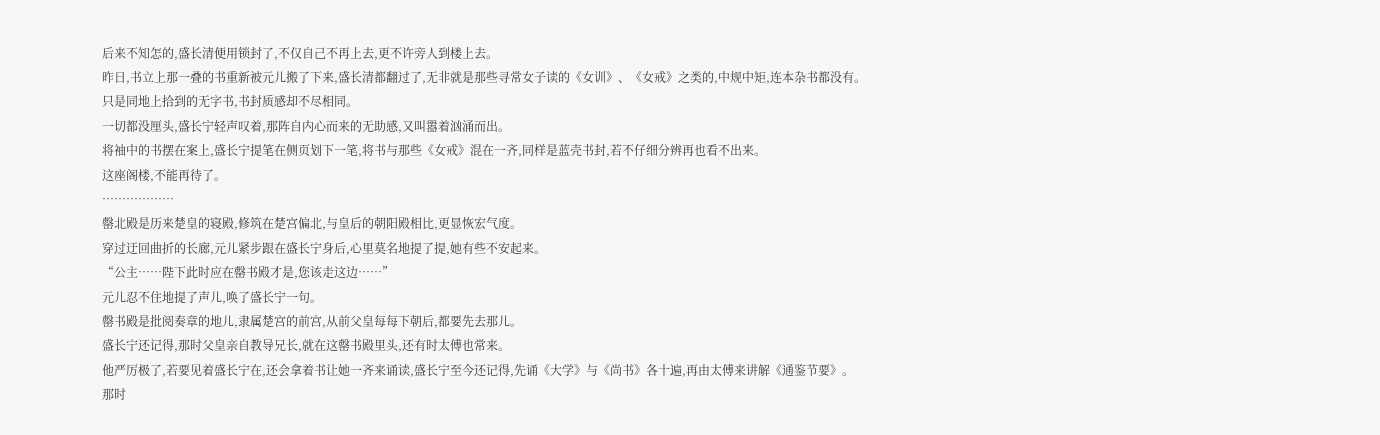后来不知怎的,盛长清便用锁封了,不仅自己不再上去,更不许旁人到楼上去。
昨日,书立上那一叠的书重新被元儿搬了下来,盛长清都翻过了,无非就是那些寻常女子读的《女训》、《女戒》之类的,中规中矩,连本杂书都没有。
只是同地上拾到的无字书,书封质感却不尽相同。
一切都没厘头,盛长宁轻声叹着,那阵自内心而来的无助感,又叫嚣着汹涌而出。
将袖中的书摆在案上,盛长宁提笔在侧页划下一笔,将书与那些《女戒》混在一齐,同样是蓝壳书封,若不仔细分辨再也看不出来。
这座阁楼,不能再待了。
………………
罄北殿是历来楚皇的寝殿,修筑在楚宫偏北,与皇后的朝阳殿相比,更显恢宏气度。
穿过迂回曲折的长廊,元儿紧步跟在盛长宁身后,心里莫名地提了提,她有些不安起来。
“公主……陛下此时应在罄书殿才是,您该走这边……”
元儿忍不住地提了声儿,唤了盛长宁一句。
罄书殿是批阅奏章的地儿,隶属楚宫的前宫,从前父皇每每下朝后,都要先去那儿。
盛长宁还记得,那时父皇亲自教导兄长,就在这罄书殿里头,还有时太傅也常来。
他严厉极了,若要见着盛长宁在,还会拿着书让她一齐来诵读,盛长宁至今还记得,先诵《大学》与《尚书》各十遍,再由太傅来讲解《通鉴节要》。
那时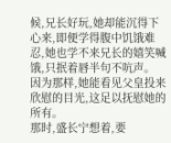候,兄长好玩,她却能沉得下心来,即便学得腹中饥饿难忍,她也学不来兄长的嬉笑喊饿,只抿着唇半句不吭声。
因为那样,她能看见父皇投来欣慰的目光,这足以抚慰她的所有。
那时,盛长宁想着,要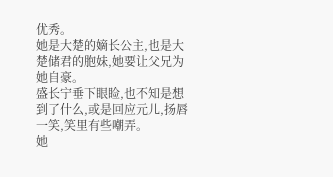优秀。
她是大楚的嫡长公主,也是大楚储君的胞妹,她要让父兄为她自豪。
盛长宁垂下眼睑,也不知是想到了什么,或是回应元儿,扬唇一笑,笑里有些嘲弄。
她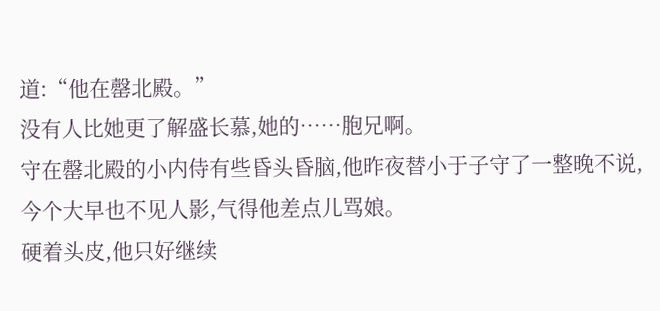道:“他在罄北殿。”
没有人比她更了解盛长慕,她的……胞兄啊。
守在罄北殿的小内侍有些昏头昏脑,他昨夜替小于子守了一整晚不说,今个大早也不见人影,气得他差点儿骂娘。
硬着头皮,他只好继续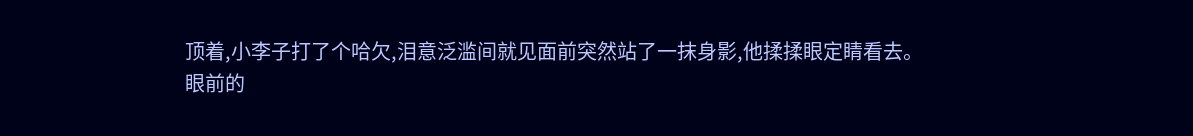顶着,小李子打了个哈欠,泪意泛滥间就见面前突然站了一抹身影,他揉揉眼定睛看去。
眼前的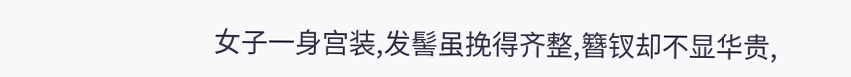女子一身宫装,发髻虽挽得齐整,簪钗却不显华贵,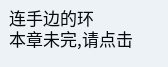连手边的环
本章未完,请点击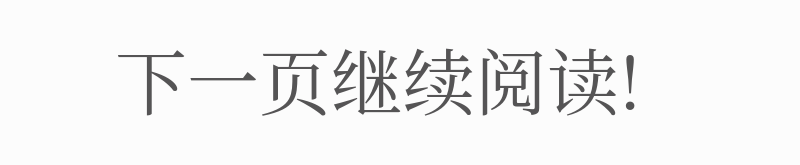下一页继续阅读!